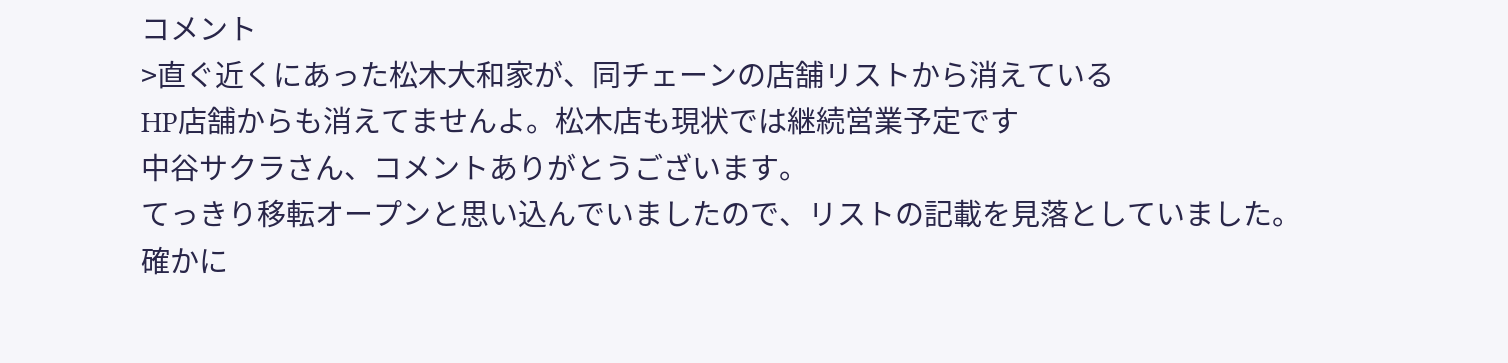コメント
>直ぐ近くにあった松木大和家が、同チェーンの店舗リストから消えている
HP店舗からも消えてませんよ。松木店も現状では継続営業予定です
中谷サクラさん、コメントありがとうございます。
てっきり移転オープンと思い込んでいましたので、リストの記載を見落としていました。
確かに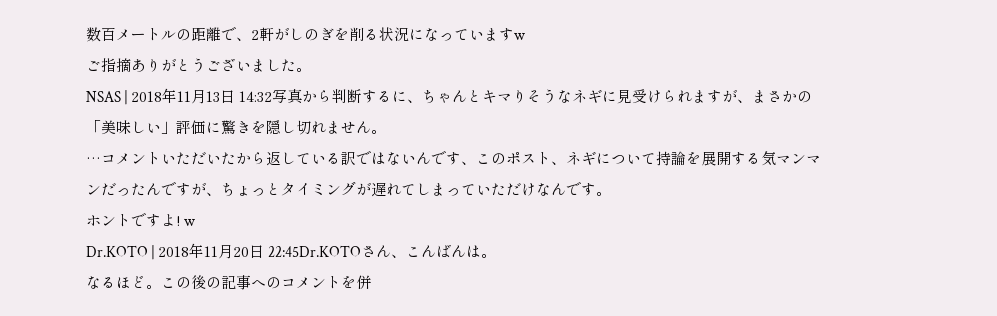数百メートルの距離で、2軒がしのぎを削る状況になっていますw
ご指摘ありがとうございました。
NSAS | 2018年11月13日 14:32写真から判断するに、ちゃんとキマりそうなネギに見受けられますが、まさかの「美味しい」評価に驚きを隠し切れません。
…コメントいただいたから返している訳ではないんです、このポスト、ネギについて持論を展開する気マンマンだったんですが、ちょっとタイミングが遅れてしまっていただけなんです。
ホントですよ! w
Dr.KOTO | 2018年11月20日 22:45Dr.KOTOさん、こんばんは。
なるほど。この後の記事へのコメントを併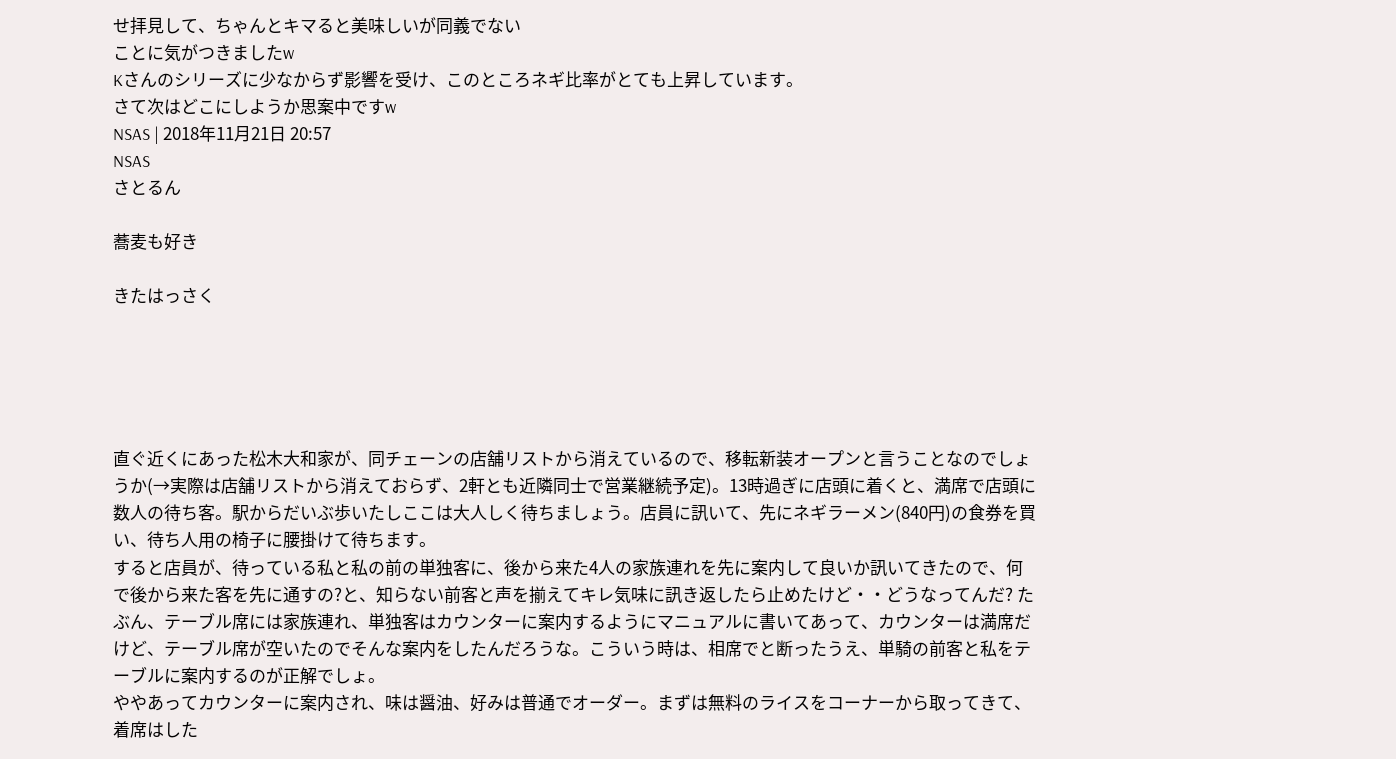せ拝見して、ちゃんとキマると美味しいが同義でない
ことに気がつきましたw
Kさんのシリーズに少なからず影響を受け、このところネギ比率がとても上昇しています。
さて次はどこにしようか思案中ですw
NSAS | 2018年11月21日 20:57
NSAS
さとるん

蕎麦も好き

きたはっさく





直ぐ近くにあった松木大和家が、同チェーンの店舗リストから消えているので、移転新装オープンと言うことなのでしょうか(→実際は店舗リストから消えておらず、2軒とも近隣同士で営業継続予定)。13時過ぎに店頭に着くと、満席で店頭に数人の待ち客。駅からだいぶ歩いたしここは大人しく待ちましょう。店員に訊いて、先にネギラーメン(840円)の食券を買い、待ち人用の椅子に腰掛けて待ちます。
すると店員が、待っている私と私の前の単独客に、後から来た4人の家族連れを先に案内して良いか訊いてきたので、何で後から来た客を先に通すの?と、知らない前客と声を揃えてキレ気味に訊き返したら止めたけど・・どうなってんだ? たぶん、テーブル席には家族連れ、単独客はカウンターに案内するようにマニュアルに書いてあって、カウンターは満席だけど、テーブル席が空いたのでそんな案内をしたんだろうな。こういう時は、相席でと断ったうえ、単騎の前客と私をテーブルに案内するのが正解でしょ。
ややあってカウンターに案内され、味は醤油、好みは普通でオーダー。まずは無料のライスをコーナーから取ってきて、着席はした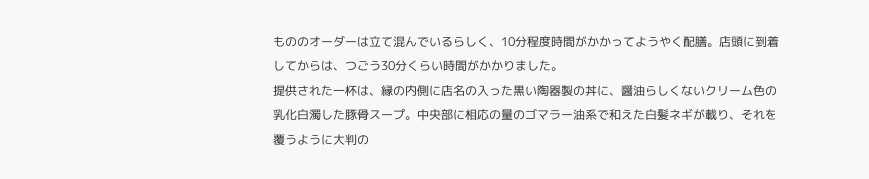もののオーダーは立て混んでいるらしく、10分程度時間がかかってようやく配膳。店頭に到着してからは、つごう30分くらい時間がかかりました。
提供された一杯は、縁の内側に店名の入った黒い陶器製の丼に、醤油らしくないクリーム色の乳化白濁した豚骨スープ。中央部に相応の量のゴマラー油系で和えた白髪ネギが載り、それを覆うように大判の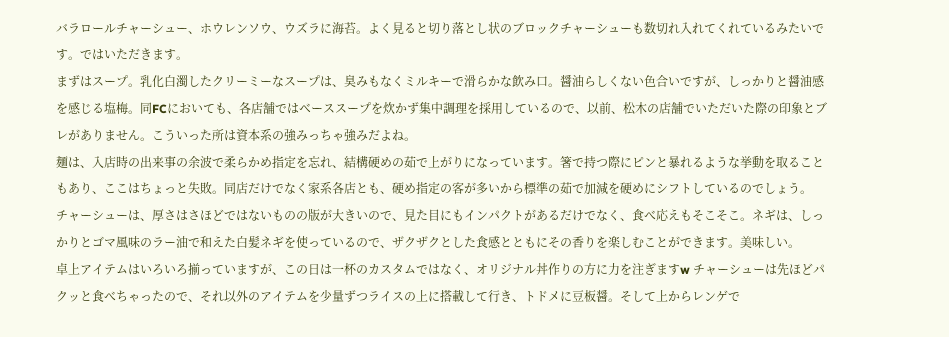バラロールチャーシュー、ホウレンソウ、ウズラに海苔。よく見ると切り落とし状のブロックチャーシューも数切れ入れてくれているみたいです。ではいただきます。
まずはスープ。乳化白濁したクリーミーなスープは、臭みもなくミルキーで滑らかな飲み口。醤油らしくない色合いですが、しっかりと醤油感を感じる塩梅。同FCにおいても、各店舗ではベーススープを炊かず集中調理を採用しているので、以前、松木の店舗でいただいた際の印象とブレがありません。こういった所は資本系の強みっちゃ強みだよね。
麺は、入店時の出来事の余波で柔らかめ指定を忘れ、結構硬めの茹で上がりになっています。箸で持つ際にピンと暴れるような挙動を取ることもあり、ここはちょっと失敗。同店だけでなく家系各店とも、硬め指定の客が多いから標準の茹で加減を硬めにシフトしているのでしょう。
チャーシューは、厚さはさほどではないものの版が大きいので、見た目にもインパクトがあるだけでなく、食べ応えもそこそこ。ネギは、しっかりとゴマ風味のラー油で和えた白髪ネギを使っているので、ザクザクとした食感とともにその香りを楽しむことができます。美味しい。
卓上アイテムはいろいろ揃っていますが、この日は一杯のカスタムではなく、オリジナル丼作りの方に力を注ぎますw チャーシューは先ほどパクッと食べちゃったので、それ以外のアイテムを少量ずつライスの上に搭載して行き、トドメに豆板醤。そして上からレンゲで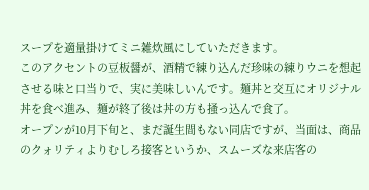スープを適量掛けてミニ雑炊風にしていただきます。
このアクセントの豆板醤が、酒精で練り込んだ珍味の練りウニを想起させる味と口当りで、実に美味しいんです。麺丼と交互にオリジナル丼を食べ進み、麺が終了後は丼の方も掻っ込んで食了。
オープンが10月下旬と、まだ誕生間もない同店ですが、当面は、商品のクォリティよりむしろ接客というか、スムーズな来店客の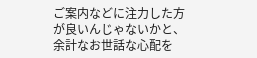ご案内などに注力した方が良いんじゃないかと、余計なお世話な心配を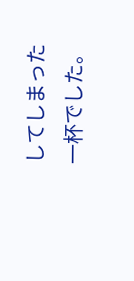してしまった一杯でした。